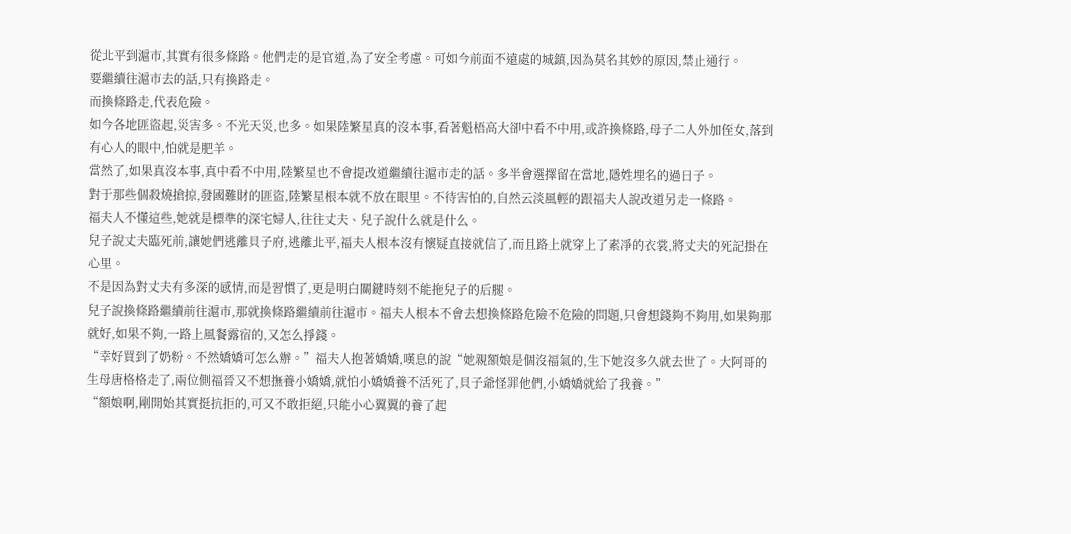從北平到滬市,其實有很多條路。他們走的是官道,為了安全考慮。可如今前面不遠處的城鎮,因為莫名其妙的原因,禁止通行。
要繼續往滬市去的話,只有換路走。
而換條路走,代表危險。
如今各地匪盜起,災害多。不光天災,也多。如果陸繁星真的沒本事,看著魁梧高大卻中看不中用,或許換條路,母子二人外加侄女,落到有心人的眼中,怕就是肥羊。
當然了,如果真沒本事,真中看不中用,陸繁星也不會提改道繼續往滬市走的話。多半會選擇留在當地,隱姓埋名的過日子。
對于那些個殺燒搶掠,發國難財的匪盜,陸繁星根本就不放在眼里。不待害怕的,自然云淡風輕的跟福夫人說改道另走一條路。
福夫人不懂這些,她就是標準的深宅婦人,往往丈夫、兒子說什么就是什么。
兒子說丈夫臨死前,讓她們逃離貝子府,逃離北平,福夫人根本沒有懷疑直接就信了,而且路上就穿上了素凈的衣裳,將丈夫的死記掛在心里。
不是因為對丈夫有多深的感情,而是習慣了,更是明白關鍵時刻不能拖兒子的后腿。
兒子說換條路繼續前往滬市,那就換條路繼續前往滬市。福夫人根本不會去想換條路危險不危險的問題,只會想錢夠不夠用,如果夠那就好,如果不夠,一路上風餐露宿的,又怎么掙錢。
“幸好買到了奶粉。不然嬌嬌可怎么辦。”福夫人抱著嬌嬌,嘆息的說“她親額娘是個沒福氣的,生下她沒多久就去世了。大阿哥的生母唐格格走了,兩位側福晉又不想撫養小嬌嬌,就怕小嬌嬌養不活死了,貝子爺怪罪他們,小嬌嬌就給了我養。”
“額娘啊,剛開始其實挺抗拒的,可又不敢拒絕,只能小心翼翼的養了起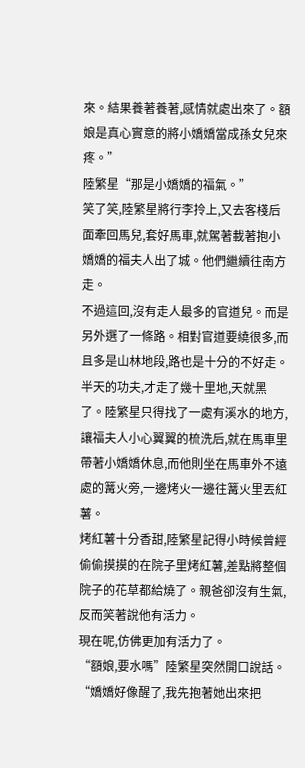來。結果養著養著,感情就處出來了。額娘是真心實意的將小嬌嬌當成孫女兒來疼。”
陸繁星“那是小嬌嬌的福氣。”
笑了笑,陸繁星將行李拎上,又去客棧后面牽回馬兒,套好馬車,就駕著載著抱小嬌嬌的福夫人出了城。他們繼續往南方走。
不過這回,沒有走人最多的官道兒。而是另外選了一條路。相對官道要繞很多,而且多是山林地段,路也是十分的不好走。
半天的功夫,才走了幾十里地,天就黑了。陸繁星只得找了一處有溪水的地方,讓福夫人小心翼翼的梳洗后,就在馬車里帶著小嬌嬌休息,而他則坐在馬車外不遠處的篝火旁,一邊烤火一邊往篝火里丟紅薯。
烤紅薯十分香甜,陸繁星記得小時候曾經偷偷摸摸的在院子里烤紅薯,差點將整個院子的花草都給燒了。親爸卻沒有生氣,反而笑著說他有活力。
現在呢,仿佛更加有活力了。
“額娘,要水嗎”陸繁星突然開口說話。
“嬌嬌好像醒了,我先抱著她出來把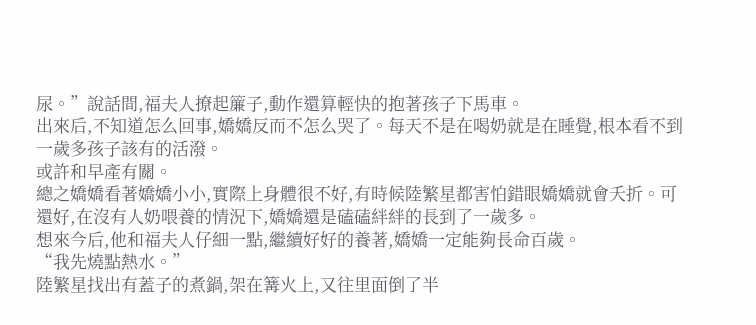尿。”說話間,福夫人撩起簾子,動作還算輕快的抱著孩子下馬車。
出來后,不知道怎么回事,嬌嬌反而不怎么哭了。每天不是在喝奶就是在睡覺,根本看不到一歲多孩子該有的活潑。
或許和早產有關。
總之嬌嬌看著嬌嬌小小,實際上身體很不好,有時候陸繁星都害怕錯眼嬌嬌就會夭折。可還好,在沒有人奶喂養的情況下,嬌嬌還是磕磕絆絆的長到了一歲多。
想來今后,他和福夫人仔細一點,繼續好好的養著,嬌嬌一定能夠長命百歲。
“我先燒點熱水。”
陸繁星找出有蓋子的煮鍋,架在篝火上,又往里面倒了半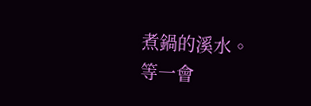煮鍋的溪水。
等一會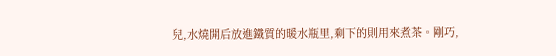兒,水燒開后放進鐵質的暖水瓶里,剩下的則用來煮茶。剛巧,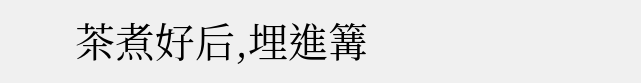茶煮好后,埋進篝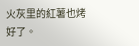火灰里的紅薯也烤
好了。